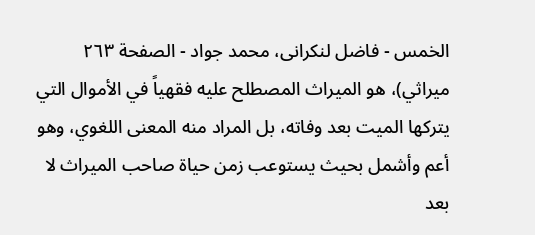الخمس - فاضل لنكرانى، محمد جواد - الصفحة ٢٦٣
ميراثي)، هو الميراث المصطلح عليه فقهياً في الأموال التي يتركها الميت بعد وفاته، بل المراد منه المعنى اللغوي، وهو أعم وأشمل بحيث يستوعب زمن حياة صاحب الميراث لا بعد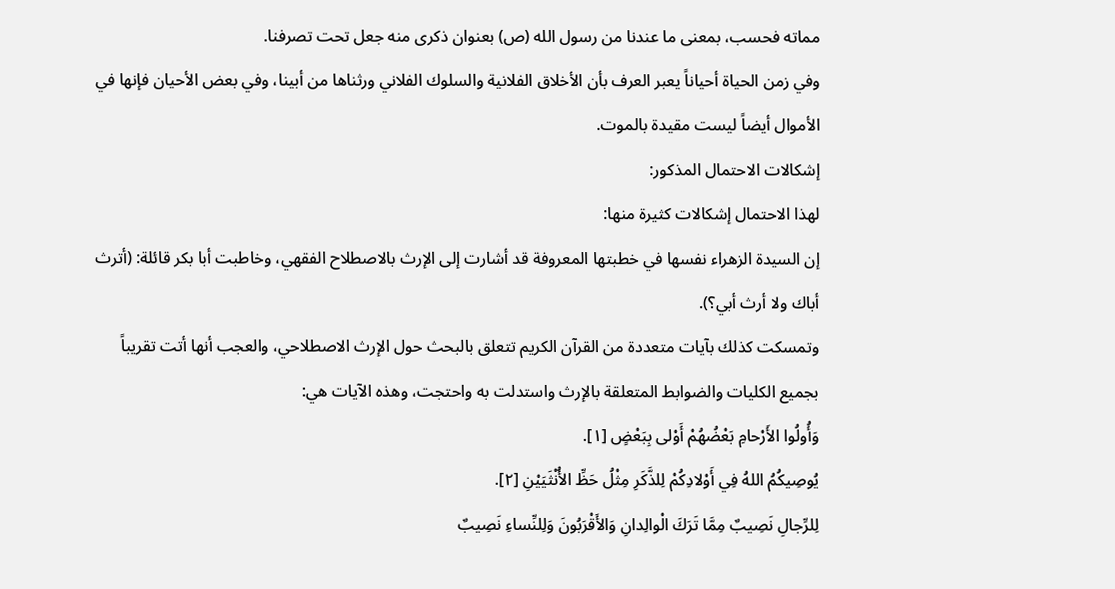مماته فحسب، بمعنى ما عندنا من رسول الله (ص) بعنوان ذكرى منه جعل تحت تصرفنا.
وفي زمن الحياة أحياناً يعبر العرف بأن الأخلاق الفلانية والسلوك الفلاني ورثناها من أبينا، وفي بعض الأحيان فإنها في الأموال أيضاً ليست مقيدة بالموت.
إشكالات الاحتمال المذكور:
لهذا الاحتمال إشكالات كثيرة منها:
إن السيدة الزهراء نفسها في خطبتها المعروفة قد أشارت إلى الإرث بالاصطلاح الفقهي، وخاطبت أبا بكر قائلة: (أترث أباك ولا أرث أبي؟).
وتمسكت كذلك بآيات متعددة من القرآن الكريم تتعلق بالبحث حول الإرث الاصطلاحي، والعجب أنها أتت تقريباً بجميع الكليات والضوابط المتعلقة بالإرث واستدلت به واحتجت، وهذه الآيات هي:
وَأُولُوا الأَرْحامِ بَعْضُهُمْ أَوْلى بِبَعْضٍ [١].
يُوصِيكُمُ اللهُ فِي أَوْلادِكُمْ لِلذَّكَرِ مِثْلُ حَظِّ الأُنْثَيَيْنِ [٢].
لِلرِّجالِ نَصِيبٌ مِمَّا تَرَكَ الْوالِدانِ وَالأَقْرَبُونَ وَلِلنِّساءِ نَصِيبٌ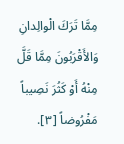مِمَّا تَرَكَ الْوالِدانِ وَالأَقْرَبُونَ مِمَّا قَلَّ مِنْهُ أَوْ كَثُرَ نَصِيباً مَفْرُوضاً [٣].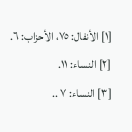[١] الأنفال: ٧٥، الأحزاب: ٦.
[٢] النساء: ١١.
[٣] النساء: ٧ ..